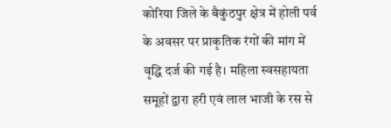कोरिया जिले के बैकुंठपुर क्षेत्र में होली पर्व के अवसर पर प्राकृतिक रंगों की मांग में वृद्धि दर्ज की गई है। महिला स्वसहायता समूहों द्वारा हरी एवं लाल भाजी के रस से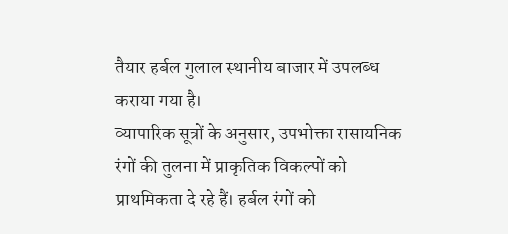तैयार हर्बल गुलाल स्थानीय बाजार में उपलब्ध कराया गया है।
व्यापारिक सूत्रों के अनुसार, उपभोक्ता रासायनिक रंगों की तुलना में प्राकृतिक विकल्पों को प्राथमिकता दे रहे हैं। हर्बल रंगों को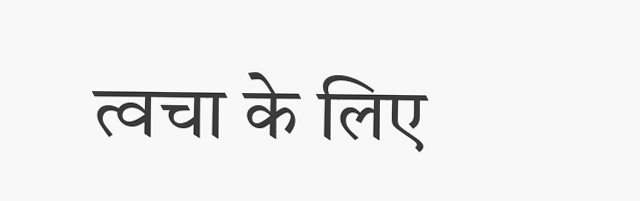त्वचा के लिए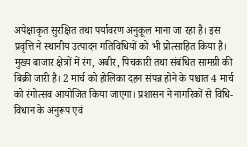अपेक्षाकृत सुरक्षित तथा पर्यावरण अनुकूल माना जा रहा है। इस प्रवृत्ति ने स्थानीय उत्पादन गतिविधियों को भी प्रोत्साहित किया है।
मुख्य बाजार क्षेत्रों में रंग, अबीर, पिचकारी तथा संबंधित सामग्री की बिक्री जारी है। 2 मार्च को होलिका दहन संपन्न होने के पश्चात 4 मार्च को रंगोत्सव आयोजित किया जाएगा। प्रशासन ने नागरिकों से विधि-विधान के अनुरूप एवं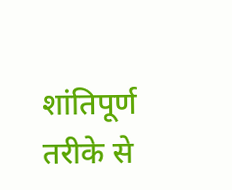शांतिपूर्ण तरीके से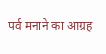पर्व मनाने का आग्रह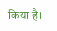किया है।